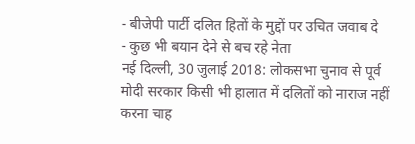- बीजेपी पार्टी दलित हितों के मुद्दों पर उचित जवाब दे
- कुछ भी बयान देने से बच रहे नेता
नई दिल्ली, 30 जुलाई 2018: लोकसभा चुनाव से पूर्व मोदी सरकार किसी भी हालात में दलितों को नाराज नहीं करना चाह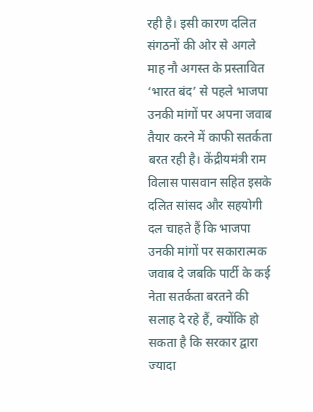रही है। इसी कारण दलित संगठनों की ओर से अगले माह नौ अगस्त के प्रस्तावित ‘भारत बंद’ से पहले भाजपा उनकी मांगों पर अपना जवाब तैयार करने में काफी सतर्कता बरत रही है। केंद्रीयमंत्री राम विलास पासवान सहित इसके दलित सांसद और सहयोगी दल चाहते हैं कि भाजपा उनकी मांगों पर सकारात्मक जवाब दे जबकि पार्टी के कई नेता सतर्कता बरतने की सलाह दे रहे हैं, क्योंकि हो सकता है कि सरकार द्वारा ज्यादा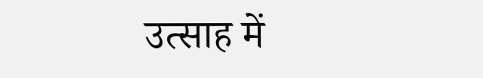उत्साह में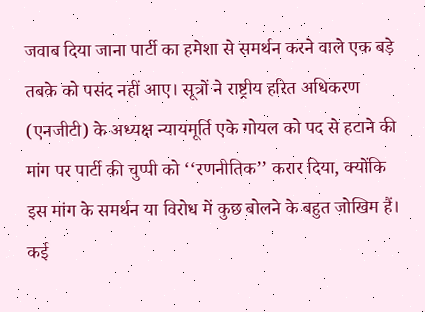जवाब दिया जाना पार्टी का हमेशा से समर्थन करने वाले एक बड़े तबके को पसंद नहीं आए। सूत्रों ने राष्ट्रीय हरित अधिकरण (एनजीटी) के अध्यक्ष न्यायमूर्ति एके गोयल को पद से हटाने की मांग पर पार्टी की चुप्पी को ‘‘रणनीतिक’’ करार दिया, क्योंकि इस मांग के समर्थन या विरोध में कुछ बोलने के बहुत जोखिम हैं।
कई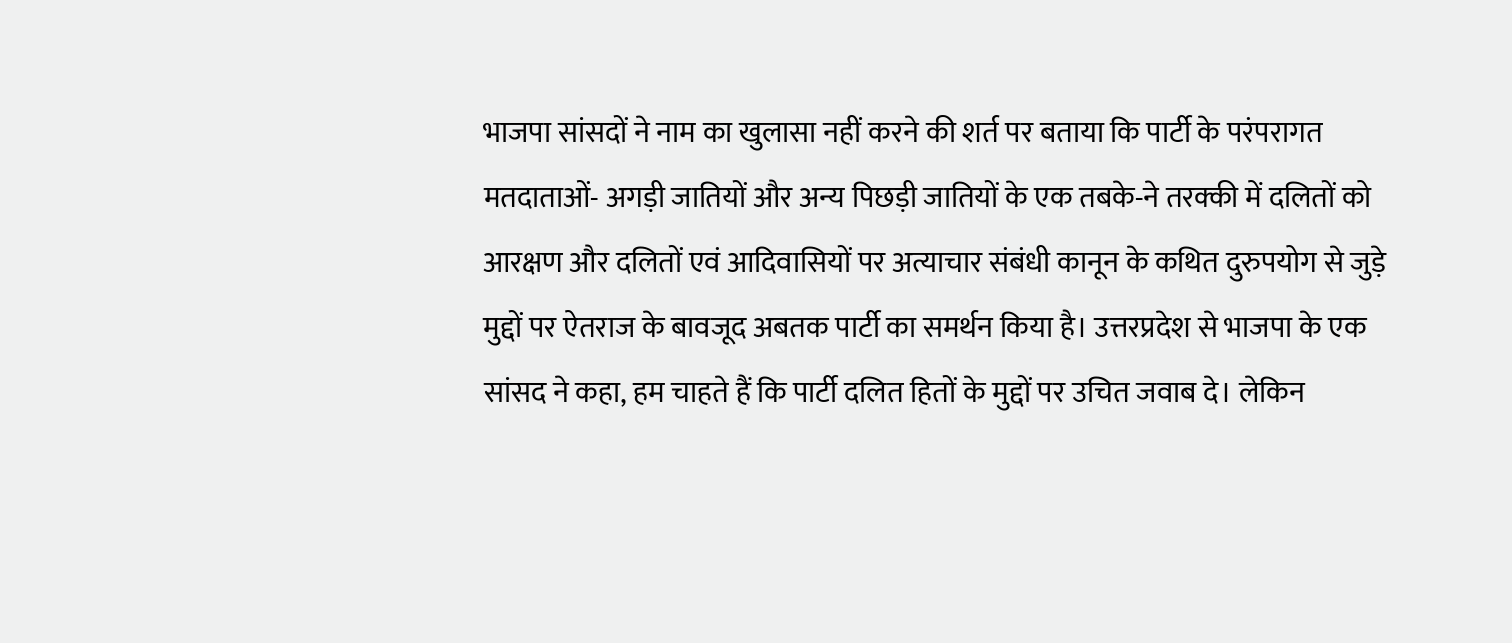भाजपा सांसदों ने नाम का खुलासा नहीं करने की शर्त पर बताया कि पार्टी के परंपरागत मतदाताओं- अगड़ी जातियों और अन्य पिछड़ी जातियों के एक तबके-ने तरक्की में दलितों को आरक्षण और दलितों एवं आदिवासियों पर अत्याचार संबंधी कानून के कथित दुरुपयोग से जुड़े मुद्दों पर ऐतराज के बावजूद अबतक पार्टी का समर्थन किया है। उत्तरप्रदेश से भाजपा के एक सांसद ने कहा, हम चाहते हैं कि पार्टी दलित हितों के मुद्दों पर उचित जवाब दे। लेकिन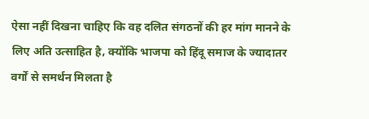ऐसा नहीं दिखना चाहिए कि वह दलित संगठनों की हर मांग मानने के लिए अति उत्साहित है, क्योंकि भाजपा को हिंदू समाज के ज्यादातर वर्गों से समर्थन मिलता है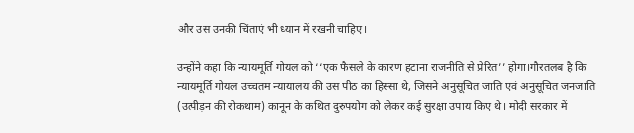और उस उनकी चिंताएं भी ध्यान में रखनी चाहिए।

उन्होंने कहा कि न्यायमूर्ति गोयल को ‘‘एक फैसले के कारण हटाना राजनीति से प्रेरित’’ होगा।गौरतलब है कि न्यायमूर्ति गोयल उच्चतम न्यायालय की उस पीठ का हिस्सा थे, जिसने अनुसूचित जाति एवं अनुसूचित जनजाति (उत्पीड़न की रोकथाम) कानून के कथित दुरुपयोग को लेकर कई सुरक्षा उपाय किए थे। मोदी सरकार में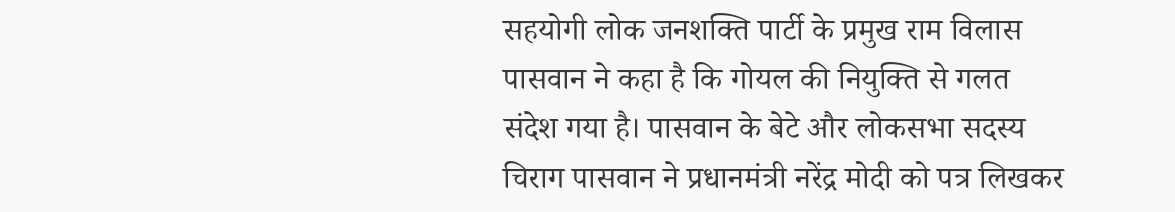सहयोगी लोक जनशक्ति पार्टी के प्रमुख राम विलास पासवान ने कहा है कि गोयल की नियुक्ति से गलत संदेश गया है। पासवान के बेटे और लोकसभा सदस्य चिराग पासवान ने प्रधानमंत्री नरेंद्र मोदी को पत्र लिखकर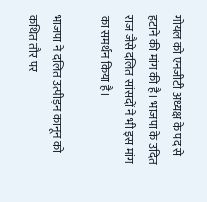गोयल को एनजीटी अध्यक्ष के पद से हटाने की मांग की है। भाजपा के उदित राज जैसे दलित सांसदों ने भी इस मांग का समर्थन किया है।

भाजपा ने दलित उत्पीड़न कानून को कथित तौर पर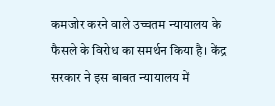कमजोर करने वाले उच्चतम न्यायालय के फैसले के विरोध का समर्थन किया है। केंद्र सरकार ने इस बाबत न्यायालय में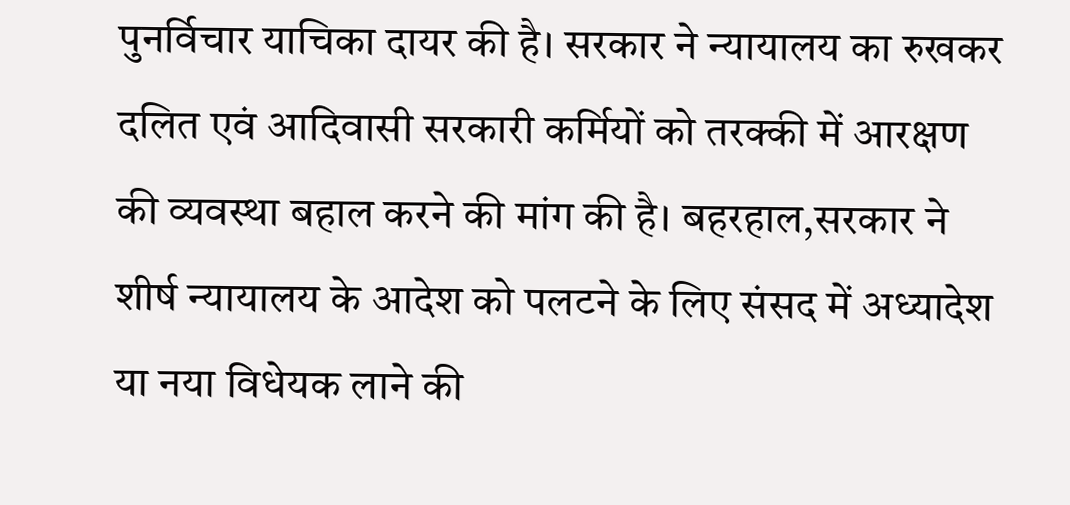पुनर्विचार याचिका दायर की है। सरकार ने न्यायालय का रुखकर दलित एवं आदिवासी सरकारी कर्मियों को तरक्की में आरक्षण की व्यवस्था बहाल करने की मांग की है। बहरहाल,सरकार ने शीर्ष न्यायालय के आदेश को पलटने के लिए संसद में अध्यादेश या नया विधेयक लाने की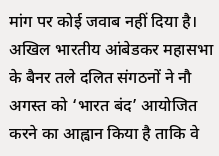मांग पर कोई जवाब नहीं दिया है। अखिल भारतीय आंबेडकर महासभा के बैनर तले दलित संगठनों ने नौ अगस्त को ‘भारत बंद’ आयोजित करने का आह्वान किया है ताकि वे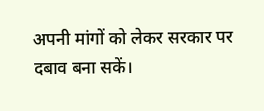अपनी मांगों को लेकर सरकार पर दबाव बना सकें।